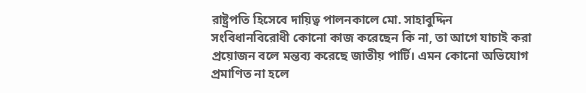রাষ্ট্রপতি হিসেবে দায়িত্ব পালনকালে মো. সাহাবুদ্দিন সংবিধানবিরোধী কোনো কাজ করেছেন কি না, তা আগে যাচাই করা প্রয়োজন বলে মন্তব্য করেছে জাতীয় পার্টি। এমন কোনো অভিযোগ প্রমাণিত না হলে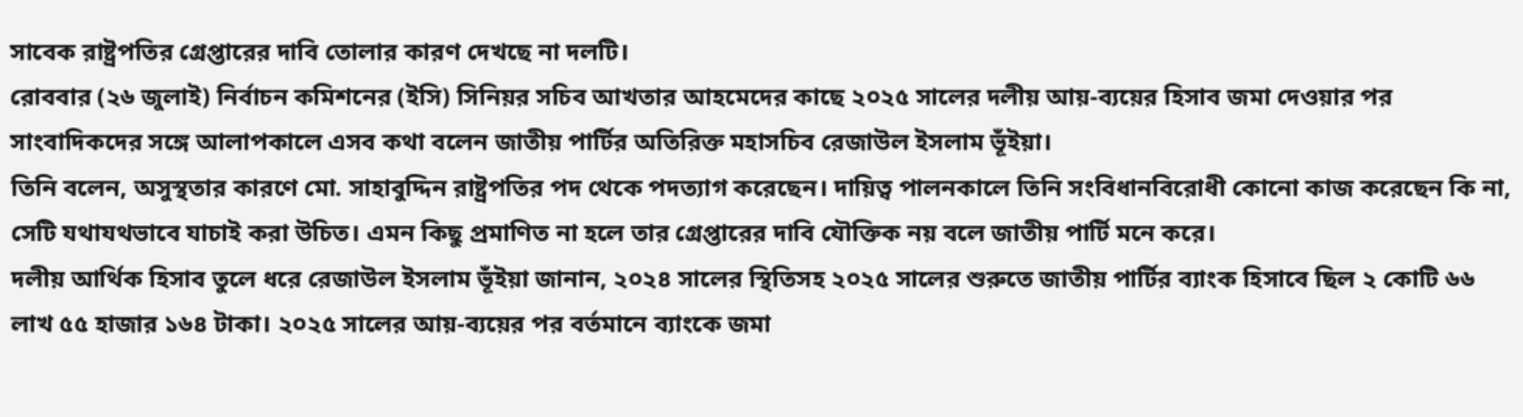সাবেক রাষ্ট্রপতির গ্রেপ্তারের দাবি তোলার কারণ দেখছে না দলটি।
রোববার (২৬ জুলাই) নির্বাচন কমিশনের (ইসি) সিনিয়র সচিব আখতার আহমেদের কাছে ২০২৫ সালের দলীয় আয়-ব্যয়ের হিসাব জমা দেওয়ার পর সাংবাদিকদের সঙ্গে আলাপকালে এসব কথা বলেন জাতীয় পার্টির অতিরিক্ত মহাসচিব রেজাউল ইসলাম ভূঁইয়া।
তিনি বলেন, অসুস্থতার কারণে মো. সাহাবুদ্দিন রাষ্ট্রপতির পদ থেকে পদত্যাগ করেছেন। দায়িত্ব পালনকালে তিনি সংবিধানবিরোধী কোনো কাজ করেছেন কি না, সেটি যথাযথভাবে যাচাই করা উচিত। এমন কিছু প্রমাণিত না হলে তার গ্রেপ্তারের দাবি যৌক্তিক নয় বলে জাতীয় পার্টি মনে করে।
দলীয় আর্থিক হিসাব তুলে ধরে রেজাউল ইসলাম ভূঁইয়া জানান, ২০২৪ সালের স্থিতিসহ ২০২৫ সালের শুরুতে জাতীয় পার্টির ব্যাংক হিসাবে ছিল ২ কোটি ৬৬ লাখ ৫৫ হাজার ১৬৪ টাকা। ২০২৫ সালের আয়-ব্যয়ের পর বর্তমানে ব্যাংকে জমা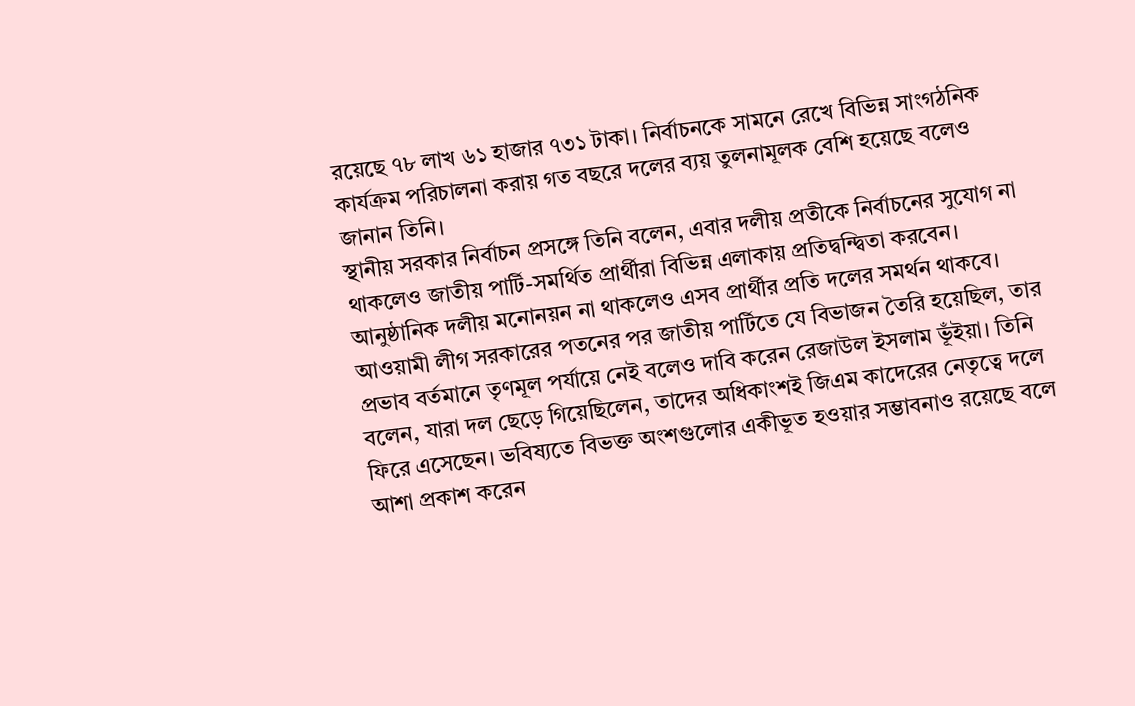রয়েছে ৭৮ লাখ ৬১ হাজার ৭৩১ টাকা। নির্বাচনকে সামনে রেখে বিভিন্ন সাংগঠনিক কার্যক্রম পরিচালনা করায় গত বছরে দলের ব্যয় তুলনামূলক বেশি হয়েছে বলেও জানান তিনি।
স্থানীয় সরকার নির্বাচন প্রসঙ্গে তিনি বলেন, এবার দলীয় প্রতীকে নির্বাচনের সুযোগ না থাকলেও জাতীয় পার্টি-সমর্থিত প্রার্থীরা বিভিন্ন এলাকায় প্রতিদ্বন্দ্বিতা করবেন। আনুষ্ঠানিক দলীয় মনোনয়ন না থাকলেও এসব প্রার্থীর প্রতি দলের সমর্থন থাকবে।
আওয়ামী লীগ সরকারের পতনের পর জাতীয় পার্টিতে যে বিভাজন তৈরি হয়েছিল, তার প্রভাব বর্তমানে তৃণমূল পর্যায়ে নেই বলেও দাবি করেন রেজাউল ইসলাম ভূঁইয়া। তিনি বলেন, যারা দল ছেড়ে গিয়েছিলেন, তাদের অধিকাংশই জিএম কাদেরের নেতৃত্বে দলে ফিরে এসেছেন। ভবিষ্যতে বিভক্ত অংশগুলোর একীভূত হওয়ার সম্ভাবনাও রয়েছে বলে আশা প্রকাশ করেন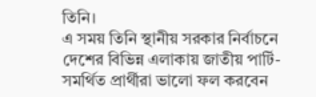তিনি।
এ সময় তিনি স্থানীয় সরকার নির্বাচনে দেশের বিভিন্ন এলাকায় জাতীয় পার্টি-সমর্থিত প্রার্থীরা ভালো ফল করবেন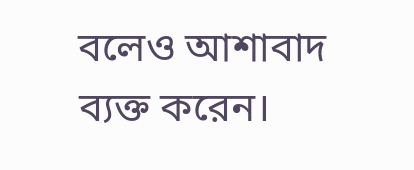বলেও আশাবাদ ব্যক্ত করেন।